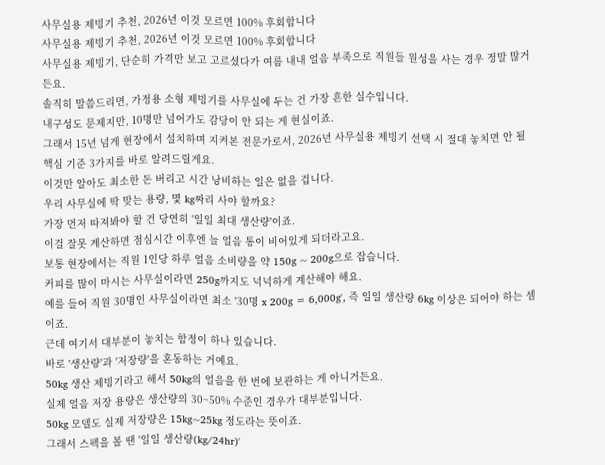사무실용 제빙기 추천, 2026년 이것 모르면 100% 후회합니다
사무실용 제빙기 추천, 2026년 이것 모르면 100% 후회합니다
사무실용 제빙기, 단순히 가격만 보고 고르셨다가 여름 내내 얼음 부족으로 직원들 원성을 사는 경우 정말 많거든요.
솔직히 말씀드리면, 가정용 소형 제빙기를 사무실에 두는 건 가장 흔한 실수입니다.
내구성도 문제지만, 10명만 넘어가도 감당이 안 되는 게 현실이죠.
그래서 15년 넘게 현장에서 설치하며 지켜본 전문가로서, 2026년 사무실용 제빙기 선택 시 절대 놓치면 안 될 핵심 기준 3가지를 바로 알려드릴게요.
이것만 알아도 최소한 돈 버리고 시간 낭비하는 일은 없을 겁니다.
우리 사무실에 딱 맞는 용량, 몇 kg짜리 사야 할까요?
가장 먼저 따져봐야 할 건 당연히 '일일 최대 생산량'이죠.
이걸 잘못 계산하면 점심시간 이후엔 늘 얼음 통이 비어있게 되더라고요.
보통 현장에서는 직원 1인당 하루 얼음 소비량을 약 150g ~ 200g으로 잡습니다.
커피를 많이 마시는 사무실이라면 250g까지도 넉넉하게 계산해야 해요.
예를 들어 직원 30명인 사무실이라면 최소 '30명 x 200g = 6,000g', 즉 일일 생산량 6kg 이상은 되어야 하는 셈이죠.
근데 여기서 대부분이 놓치는 함정이 하나 있습니다.
바로 '생산량'과 '저장량'을 혼동하는 거예요.
50kg 생산 제빙기라고 해서 50kg의 얼음을 한 번에 보관하는 게 아니거든요.
실제 얼음 저장 용량은 생산량의 30~50% 수준인 경우가 대부분입니다.
50kg 모델도 실제 저장량은 15kg~25kg 정도라는 뜻이죠.
그래서 스펙을 볼 땐 '일일 생산량(kg/24hr)'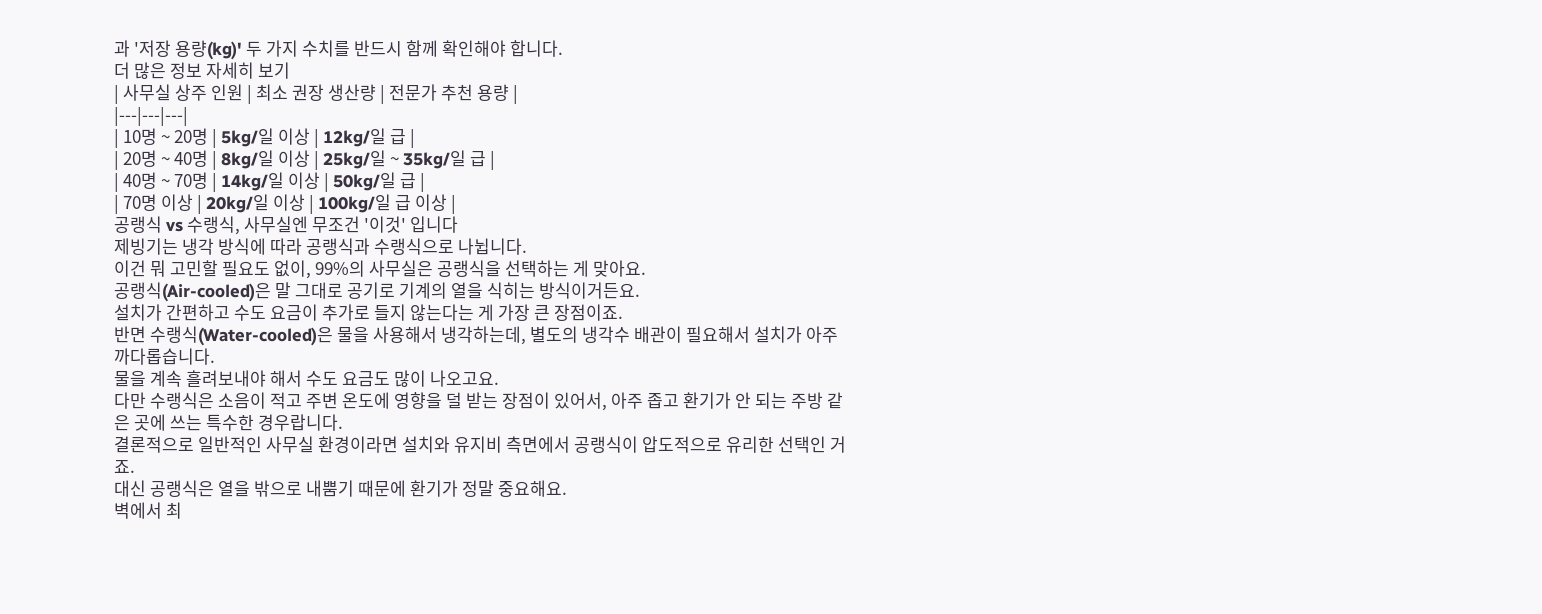과 '저장 용량(kg)' 두 가지 수치를 반드시 함께 확인해야 합니다.
더 많은 정보 자세히 보기
| 사무실 상주 인원 | 최소 권장 생산량 | 전문가 추천 용량 |
|---|---|---|
| 10명 ~ 20명 | 5kg/일 이상 | 12kg/일 급 |
| 20명 ~ 40명 | 8kg/일 이상 | 25kg/일 ~ 35kg/일 급 |
| 40명 ~ 70명 | 14kg/일 이상 | 50kg/일 급 |
| 70명 이상 | 20kg/일 이상 | 100kg/일 급 이상 |
공랭식 vs 수랭식, 사무실엔 무조건 '이것' 입니다
제빙기는 냉각 방식에 따라 공랭식과 수랭식으로 나뉩니다.
이건 뭐 고민할 필요도 없이, 99%의 사무실은 공랭식을 선택하는 게 맞아요.
공랭식(Air-cooled)은 말 그대로 공기로 기계의 열을 식히는 방식이거든요.
설치가 간편하고 수도 요금이 추가로 들지 않는다는 게 가장 큰 장점이죠.
반면 수랭식(Water-cooled)은 물을 사용해서 냉각하는데, 별도의 냉각수 배관이 필요해서 설치가 아주 까다롭습니다.
물을 계속 흘려보내야 해서 수도 요금도 많이 나오고요.
다만 수랭식은 소음이 적고 주변 온도에 영향을 덜 받는 장점이 있어서, 아주 좁고 환기가 안 되는 주방 같은 곳에 쓰는 특수한 경우랍니다.
결론적으로 일반적인 사무실 환경이라면 설치와 유지비 측면에서 공랭식이 압도적으로 유리한 선택인 거죠.
대신 공랭식은 열을 밖으로 내뿜기 때문에 환기가 정말 중요해요.
벽에서 최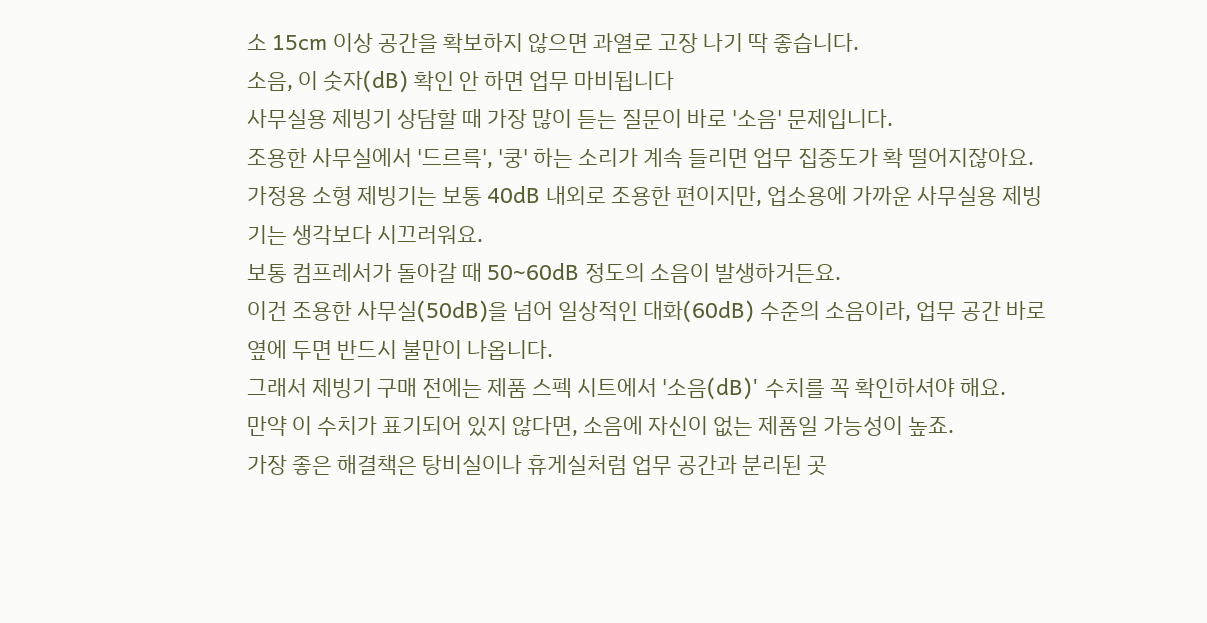소 15cm 이상 공간을 확보하지 않으면 과열로 고장 나기 딱 좋습니다.
소음, 이 숫자(dB) 확인 안 하면 업무 마비됩니다
사무실용 제빙기 상담할 때 가장 많이 듣는 질문이 바로 '소음' 문제입니다.
조용한 사무실에서 '드르륵', '쿵' 하는 소리가 계속 들리면 업무 집중도가 확 떨어지잖아요.
가정용 소형 제빙기는 보통 40dB 내외로 조용한 편이지만, 업소용에 가까운 사무실용 제빙기는 생각보다 시끄러워요.
보통 컴프레서가 돌아갈 때 50~60dB 정도의 소음이 발생하거든요.
이건 조용한 사무실(50dB)을 넘어 일상적인 대화(60dB) 수준의 소음이라, 업무 공간 바로 옆에 두면 반드시 불만이 나옵니다.
그래서 제빙기 구매 전에는 제품 스펙 시트에서 '소음(dB)' 수치를 꼭 확인하셔야 해요.
만약 이 수치가 표기되어 있지 않다면, 소음에 자신이 없는 제품일 가능성이 높죠.
가장 좋은 해결책은 탕비실이나 휴게실처럼 업무 공간과 분리된 곳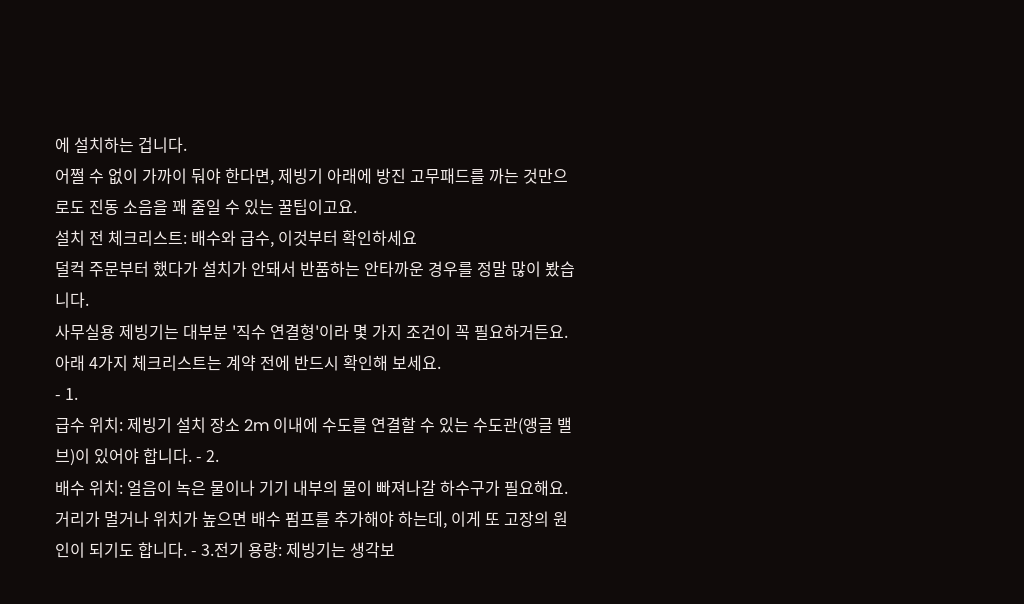에 설치하는 겁니다.
어쩔 수 없이 가까이 둬야 한다면, 제빙기 아래에 방진 고무패드를 까는 것만으로도 진동 소음을 꽤 줄일 수 있는 꿀팁이고요.
설치 전 체크리스트: 배수와 급수, 이것부터 확인하세요
덜컥 주문부터 했다가 설치가 안돼서 반품하는 안타까운 경우를 정말 많이 봤습니다.
사무실용 제빙기는 대부분 '직수 연결형'이라 몇 가지 조건이 꼭 필요하거든요.
아래 4가지 체크리스트는 계약 전에 반드시 확인해 보세요.
- 1.
급수 위치: 제빙기 설치 장소 2m 이내에 수도를 연결할 수 있는 수도관(앵글 밸브)이 있어야 합니다. - 2.
배수 위치: 얼음이 녹은 물이나 기기 내부의 물이 빠져나갈 하수구가 필요해요.거리가 멀거나 위치가 높으면 배수 펌프를 추가해야 하는데, 이게 또 고장의 원인이 되기도 합니다. - 3.전기 용량: 제빙기는 생각보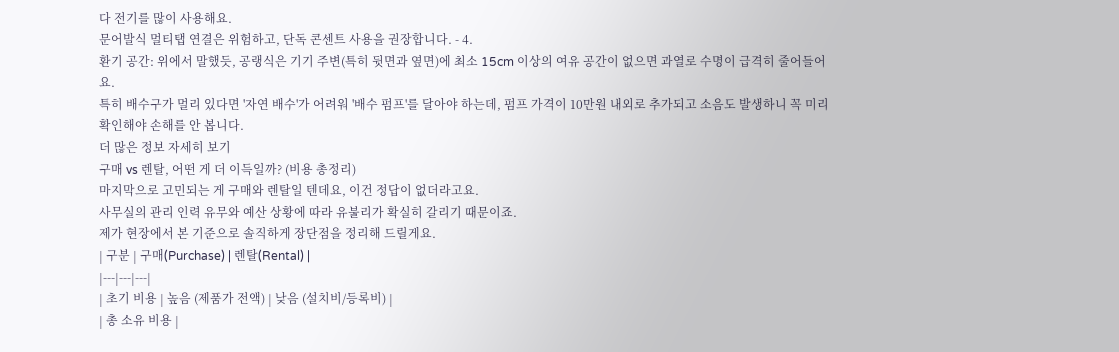다 전기를 많이 사용해요.
문어발식 멀티탭 연결은 위험하고, 단독 콘센트 사용을 권장합니다. - 4.
환기 공간: 위에서 말했듯, 공랭식은 기기 주변(특히 뒷면과 옆면)에 최소 15cm 이상의 여유 공간이 없으면 과열로 수명이 급격히 줄어들어요.
특히 배수구가 멀리 있다면 '자연 배수'가 어려워 '배수 펌프'를 달아야 하는데, 펌프 가격이 10만원 내외로 추가되고 소음도 발생하니 꼭 미리 확인해야 손해를 안 봅니다.
더 많은 정보 자세히 보기
구매 vs 렌탈, 어떤 게 더 이득일까? (비용 총정리)
마지막으로 고민되는 게 구매와 렌탈일 텐데요, 이건 정답이 없더라고요.
사무실의 관리 인력 유무와 예산 상황에 따라 유불리가 확실히 갈리기 때문이죠.
제가 현장에서 본 기준으로 솔직하게 장단점을 정리해 드릴게요.
| 구분 | 구매(Purchase) | 렌탈(Rental) |
|---|---|---|
| 초기 비용 | 높음 (제품가 전액) | 낮음 (설치비/등록비) |
| 총 소유 비용 |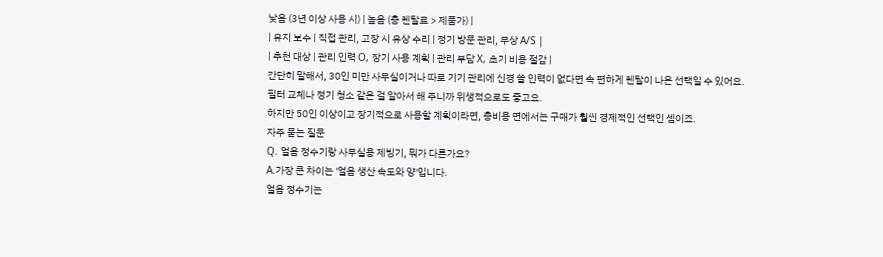낮음 (3년 이상 사용 시) | 높음 (총 렌탈료 > 제품가) |
| 유지 보수 | 직접 관리, 고장 시 유상 수리 | 정기 방문 관리, 무상 A/S |
| 추천 대상 | 관리 인력 O, 장기 사용 계획 | 관리 부담 X, 초기 비용 절감 |
간단히 말해서, 30인 미만 사무실이거나 따로 기기 관리에 신경 쓸 인력이 없다면 속 편하게 렌탈이 나은 선택일 수 있어요.
필터 교체나 정기 청소 같은 걸 알아서 해 주니까 위생적으로도 좋고요.
하지만 50인 이상이고 장기적으로 사용할 계획이라면, 총비용 면에서는 구매가 훨씬 경제적인 선택인 셈이죠.
자주 묻는 질문
Q. 얼음 정수기랑 사무실용 제빙기, 뭐가 다른가요?
A.가장 큰 차이는 '얼음 생산 속도와 양'입니다.
얼음 정수기는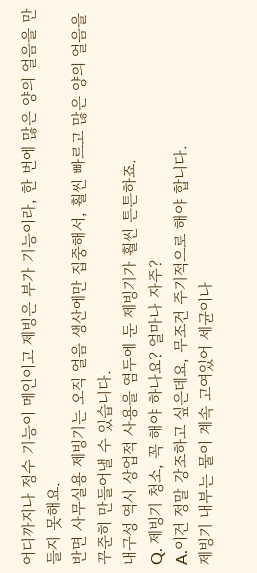어디까지나 정수 기능이 메인이고 제빙은 부가 기능이라, 한 번에 많은 양의 얼음을 만들지 못해요.
반면 사무실용 제빙기는 오직 얼음 생산에만 집중해서, 훨씬 빠르고 많은 양의 얼음을 꾸준히 만들어낼 수 있습니다.
내구성 역시 상업적 사용을 염두에 둔 제빙기가 훨씬 튼튼하죠.
Q. 제빙기 청소, 꼭 해야 하나요? 얼마나 자주?
A.이건 정말 강조하고 싶은데요, 무조건 주기적으로 해야 합니다.
제빙기 내부는 물이 계속 고여있어 세균이나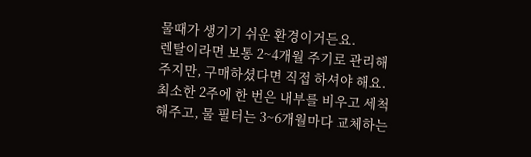물때가 생기기 쉬운 환경이거든요.
렌탈이라면 보통 2~4개월 주기로 관리해주지만, 구매하셨다면 직접 하셔야 해요.
최소한 2주에 한 번은 내부를 비우고 세척해주고, 물 필터는 3~6개월마다 교체하는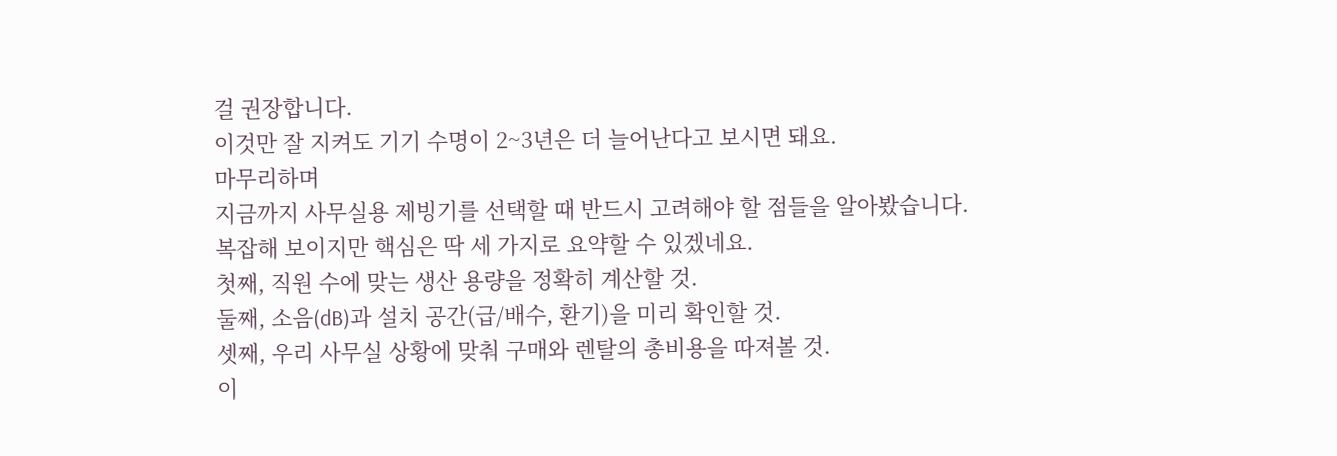걸 권장합니다.
이것만 잘 지켜도 기기 수명이 2~3년은 더 늘어난다고 보시면 돼요.
마무리하며
지금까지 사무실용 제빙기를 선택할 때 반드시 고려해야 할 점들을 알아봤습니다.
복잡해 보이지만 핵심은 딱 세 가지로 요약할 수 있겠네요.
첫째, 직원 수에 맞는 생산 용량을 정확히 계산할 것.
둘째, 소음(dB)과 설치 공간(급/배수, 환기)을 미리 확인할 것.
셋째, 우리 사무실 상황에 맞춰 구매와 렌탈의 총비용을 따져볼 것.
이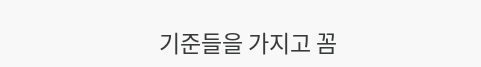기준들을 가지고 꼼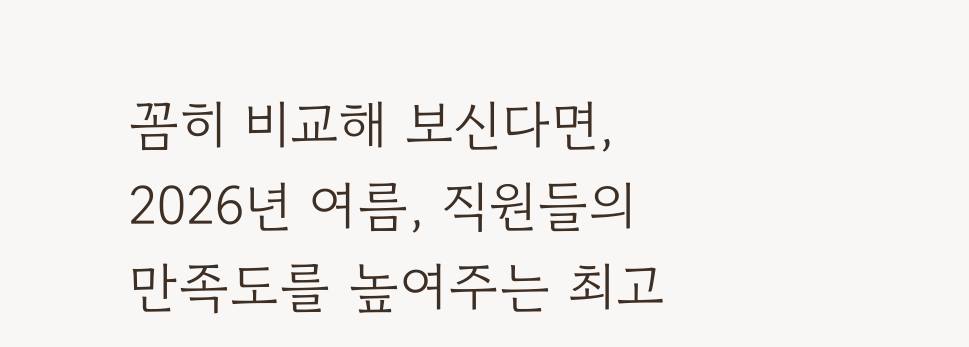꼼히 비교해 보신다면, 2026년 여름, 직원들의 만족도를 높여주는 최고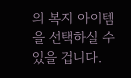의 복지 아이템을 선택하실 수 있을 겁니다.